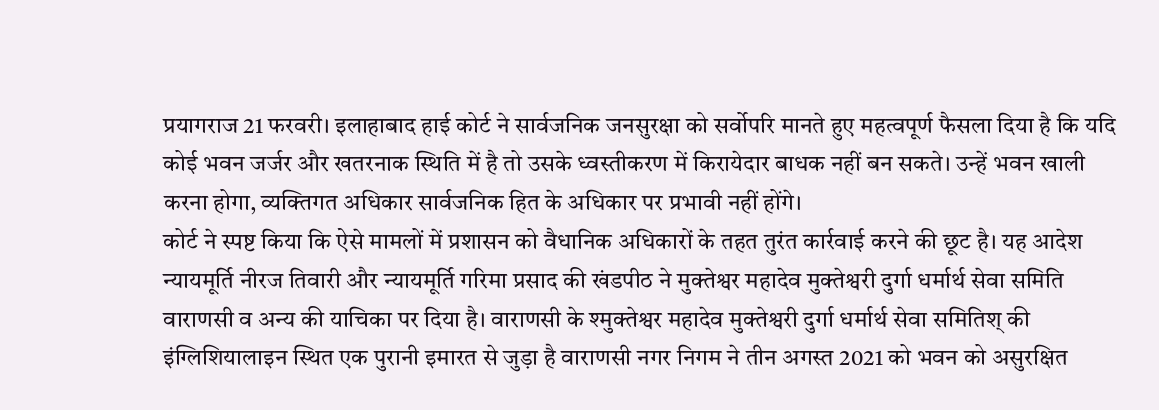प्रयागराज 21 फरवरी। इलाहाबाद हाई कोर्ट ने सार्वजनिक जनसुरक्षा को सर्वोपरि मानते हुए महत्वपूर्ण फैसला दिया है कि यदि कोई भवन जर्जर और खतरनाक स्थिति में है तो उसके ध्वस्तीकरण में किरायेदार बाधक नहीं बन सकते। उन्हें भवन खाली करना होगा, व्यक्तिगत अधिकार सार्वजनिक हित के अधिकार पर प्रभावी नहीं होंगे।
कोर्ट ने स्पष्ट किया कि ऐसे मामलों में प्रशासन को वैधानिक अधिकारों के तहत तुरंत कार्रवाई करने की छूट है। यह आदेश न्यायमूर्ति नीरज तिवारी और न्यायमूर्ति गरिमा प्रसाद की खंडपीठ ने मुक्तेश्वर महादेव मुक्तेश्वरी दुर्गा धर्मार्थ सेवा समिति वाराणसी व अन्य की याचिका पर दिया है। वाराणसी के श्मुक्तेश्वर महादेव मुक्तेश्वरी दुर्गा धर्मार्थ सेवा समितिश् की इंग्लिशियालाइन स्थित एक पुरानी इमारत से जुड़ा है वाराणसी नगर निगम ने तीन अगस्त 2021 को भवन को असुरक्षित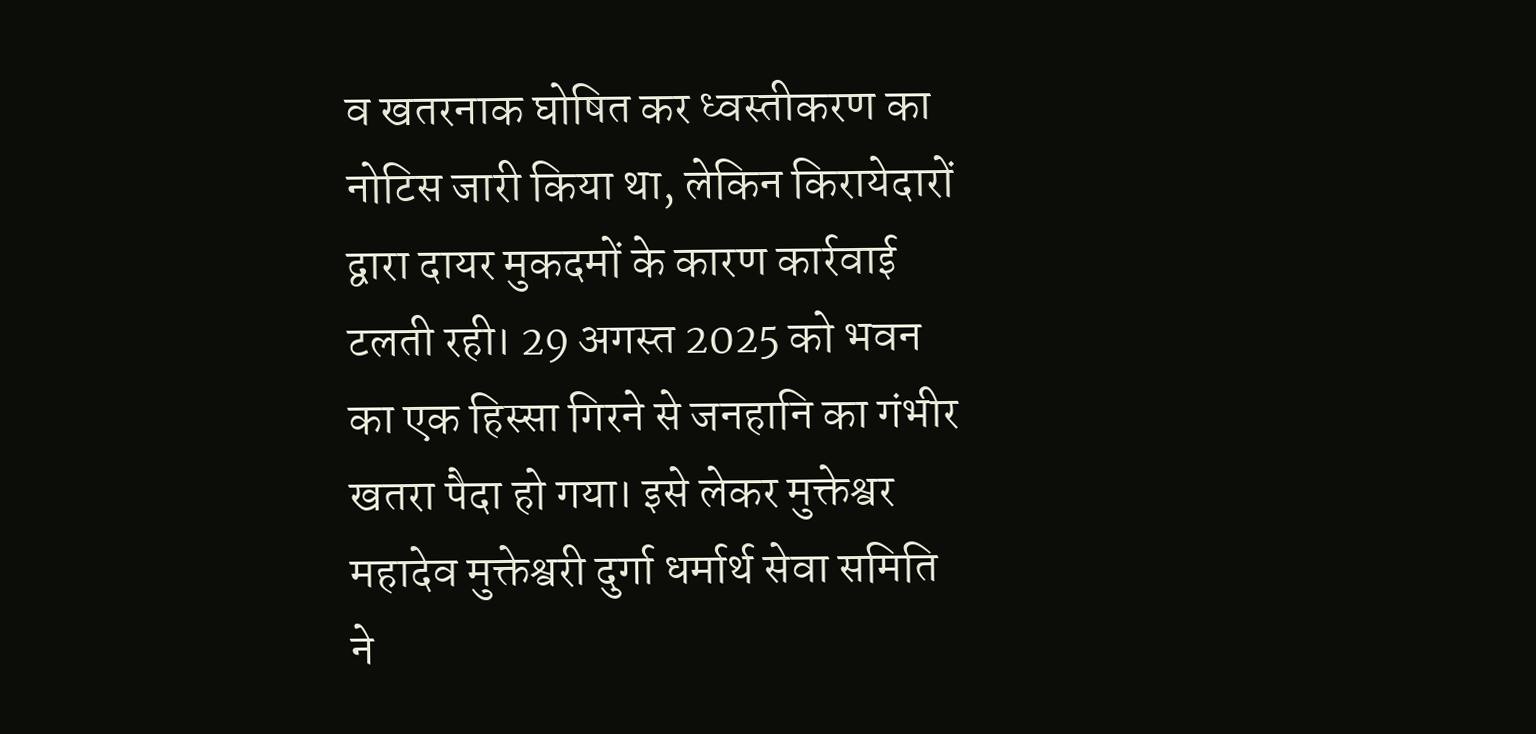व खतरनाक घोषित कर ध्वस्तीकरण का नोटिस जारी किया था, लेकिन किरायेदारों द्वारा दायर मुकदमों के कारण कार्रवाई टलती रही। 29 अगस्त 2025 को भवन का एक हिस्सा गिरने से जनहानि का गंभीर खतरा पैदा हो गया। इसे लेकर मुक्तेश्वर महादेव मुक्तेश्वरी दुर्गा धर्मार्थ सेवा समिति ने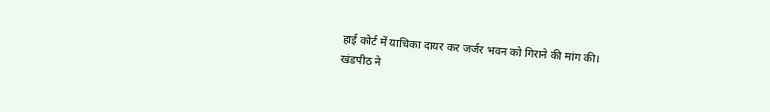हाई कोर्ट में याचिका दायर कर जर्जर भवन को गिराने की मांग की।
खंडपीठ ने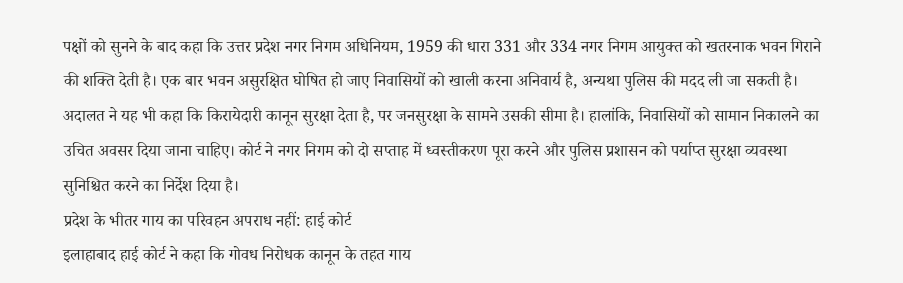पक्षों को सुनने के बाद कहा कि उत्तर प्रदेश नगर निगम अधिनियम, 1959 की धारा 331 और 334 नगर निगम आयुक्त को खतरनाक भवन गिराने की शक्ति देती है। एक बार भवन असुरक्षित घोषित हो जाए निवासियों को खाली करना अनिवार्य है, अन्यथा पुलिस की मदद ली जा सकती है। अदालत ने यह भी कहा कि किरायेदारी कानून सुरक्षा देता है, पर जनसुरक्षा के सामने उसकी सीमा है। हालांकि, निवासियों को सामान निकालने का उचित अवसर दिया जाना चाहिए। कोर्ट ने नगर निगम को दो सप्ताह में ध्वस्तीकरण पूरा करने और पुलिस प्रशासन को पर्याप्त सुरक्षा व्यवस्था सुनिश्चित करने का निर्देश दिया है।
प्रदेश के भीतर गाय का परिवहन अपराध नहीं: हाई कोर्ट
इलाहाबाद हाई कोर्ट ने कहा कि गोवध निरोधक कानून के तहत गाय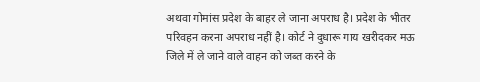अथवा गोमांस प्रदेश के बाहर ले जाना अपराध है। प्रदेश के भीतर परिवहन करना अपराध नहीं है। कोर्ट ने दुधारू गाय खरीदकर मऊ जिले में ले जाने वाले वाहन को जब्त करने के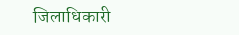जिलाधिकारी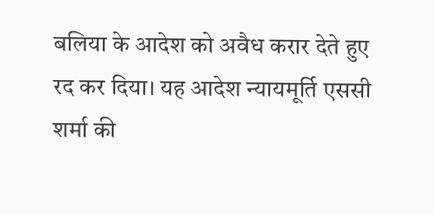बलिया के आदेश को अवैध करार देते हुए रद कर दिया। यह आदेश न्यायमूर्ति एससी शर्मा की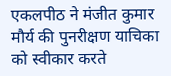एकलपीठ ने मंजीत कुमार मौर्य की पुनरीक्षण याचिका को स्वीकार करते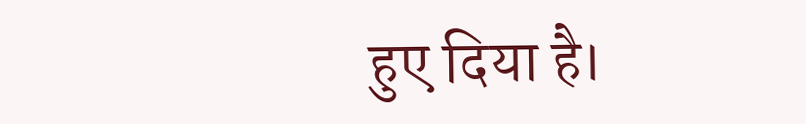हुए दिया है।